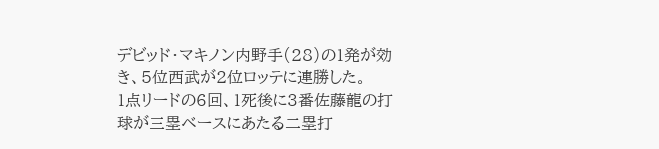デビッド・マキノン内野手(28)の1発が効き、5位西武が2位ロッテに連勝した。
1点リードの6回、1死後に3番佐藤龍の打球が三塁ベースにあたる二塁打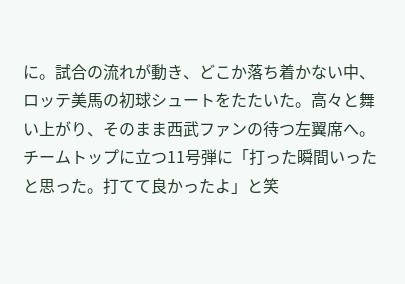に。試合の流れが動き、どこか落ち着かない中、ロッテ美馬の初球シュートをたたいた。高々と舞い上がり、そのまま西武ファンの待つ左翼席へ。チームトップに立つ11号弾に「打った瞬間いったと思った。打てて良かったよ」と笑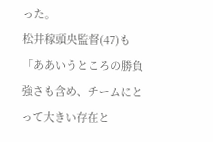った。
松井稼頭央監督(47)も「ああいうところの勝負強さも含め、チームにとって大きい存在と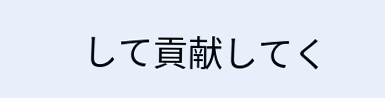して貢献してく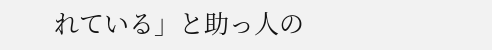れている」と助っ人の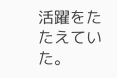活躍をたたえていた。